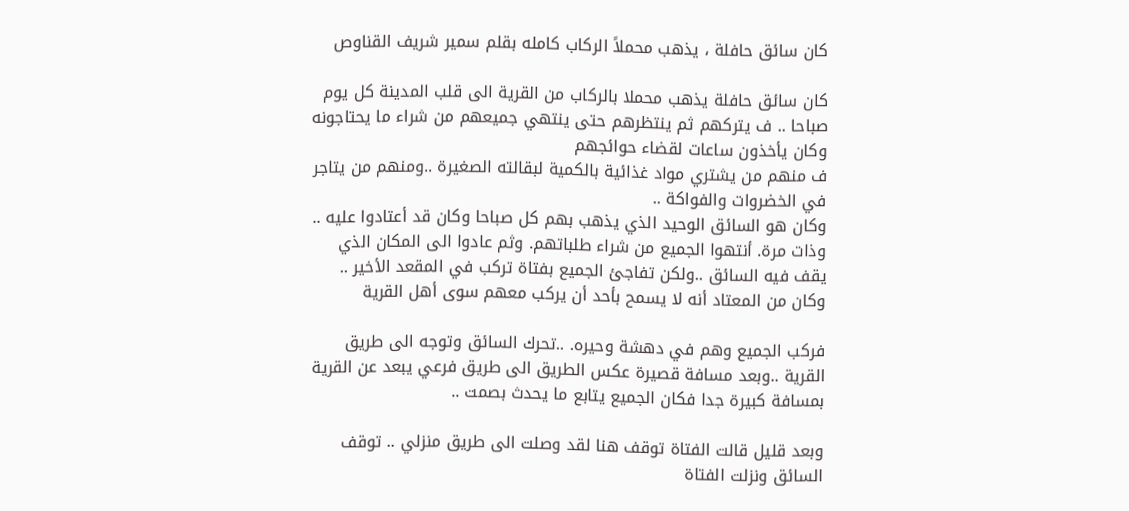كان سائق حافلة ، يذهب محملاً الركاب كامله بقلم سمير شريف القناوص

كان سائق حافلة يذهب محملا بالركاب من القرية الى قلب المدينة كل يوم صباحا .. ف يتركهم ثم ينتظرهم حتى ينتهي جميعهم من شراء ما يحتاجونه وكان يأخذون ساعات لقضاء حوائجهم
ف منهم من يشتري مواد غذائية بالكمية لبقالته الصغيرة ..ومنهم من يتاجر في الخضروات والفواكة ..
وكان هو السائق الوحيد الذي يذهب بهم كل صباحا وكان قد أعتادوا عليه .. وذات مرة. أنتهوا الجميع من شراء طلباتهم. وثم عادوا الى المكان الذي يقف فيه السائق ..ولكن تفاجئ الجميع بفتاة تركب في المقعد الأخير .. وكان من المعتاد أنه لا يسمح بأحد أن يركب معهم سوى أهل القرية

فركب الجميع وهم في دهشة وحيره. ..تحرك السائق وتوجه الى طريق القرية ..وبعد مسافة قصيرة عكس الطريق الى طريق فرعي يبعد عن القرية بمسافة كبيرة جدا فكان الجميع يتابع ما يحدث بصمت ..

وبعد قليل قالت الفتاة توقف هنا لقد وصلت الى طريق منزلي .. توقف السائق ونزلت الفتاة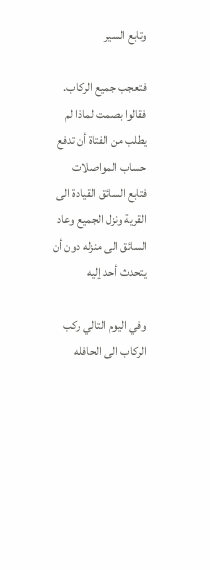وتابع السير

فتعجب جميع الركاب. فقالوا بصمت لماذا لم يطلب من الفتاة أن تدفع حساب المواصلات فتابع السائق القيادة الى القرية ونزل الجميع وعاد السائق الى منزله دون أن يتحدث أحد ٳليه

وفي اليوم التالي ركب الركاب الى الحافله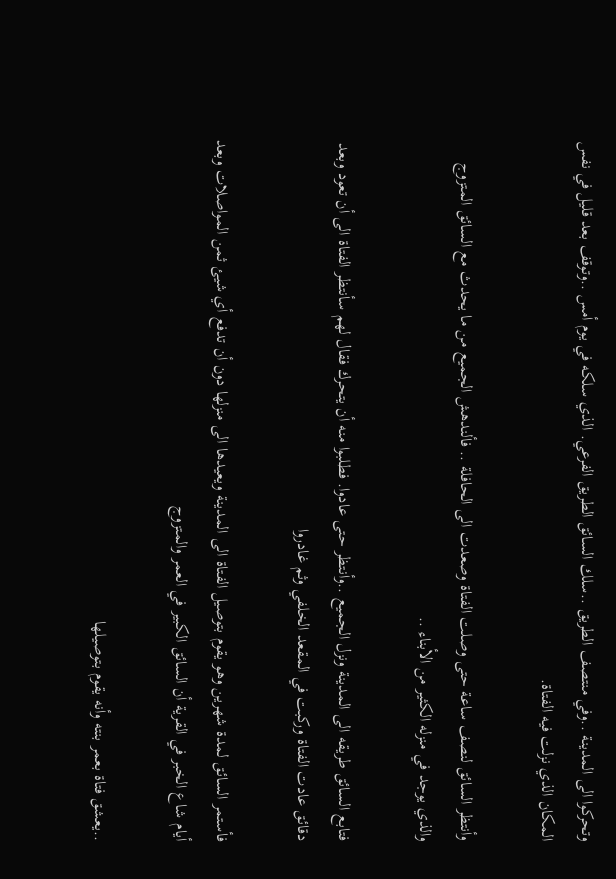وتحركوا الى المدينة ..وفي منتصف الطريق ..سلك السائق الطريق الفرعي. الذي سلكه في يوم أمس ..وتوقف بعد قليل في نفس المكان الذي نزلت فيه الفتاة.

وأنتظر السائق لنصف ساعة حتى وصلت الفتاة وصعدت الى الحافلة .. فألندهش الجميع من ما يحدث مع السائق المتزوج والذي يوجد في منزله الكثير من الأبناء ..

فتابع السائق طريقه الى المدينة ونزل الجميع ..وأنتظر حتى عادوا. فطلبوا منه أن يتحرك فقال لهم سأنتظر الفتاة الى أن تعود وبعد دقائق عادت الفتاة وركبت في المقعد الخلفي وثم غادروا

فأستمر السائق لمدة شهرين وهو يقوم بتوصيل الفتاة الى المدينة ويعيدها الى منزلها دون أن تدفع أي شيئ ثمن المواصلات وبعد أيام شاع الخبر في القرية أن السائق الكبير في العمر والمتزوج

..يعشق فتاة بعمر بنته وأنه يقوم بتوصيلها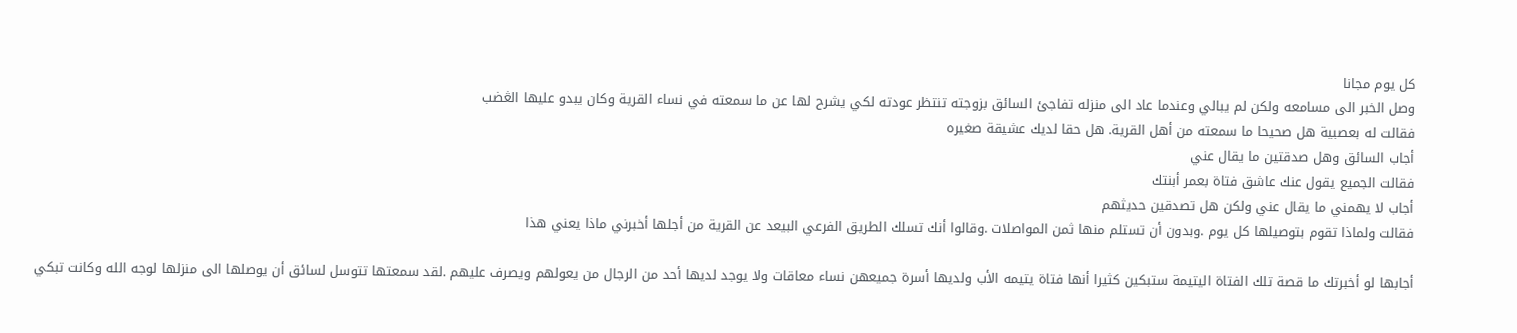كل يوم مجانا
وصل الخبر الى مسامعه ولكن لم يبالي وعندما عاد الى منزله تفاجئ السائق بزوجته تنتظر عودته لكي يشرح لها عن ما سمعته في نساء القرية وكان يبدو عليها الڠضب
فقالت له بعصبية هل صحيحا ما سمعته من أهل القرية. هل حقا لديك عشيقة صغيره
أجاب السائق وهل صدقتين ما يقال عني
فقالت الجميع يقول عنك عاشق فتاة بعمر أبنتك
أجاب لا يهمني ما يقال عني ولكن هل تصدقين حديثهم
فقالت ولماذا تقوم بتوصيلها كل يوم .وبدون أن تستلم منها ثمن المواصلات .وقالوا أنك تسلك الطريق الفرعي البيعد عن القرية من أجلها أخبرني ماذا يعني هذا

أجابها لو أخبرتك ما قصة تلك الفتاة اليتيمة ستبكين كثيرا أنها فتاة يتيمه الأب ولديها أسرة جميعهن نساء معاقات ولا يوجد لديها أحد من الرجال من يعولهم ويصرف عليهم .لقد سمعتها تتوسل لسائق أن يوصلها الى منزلها لوجه الله وكانت تبكي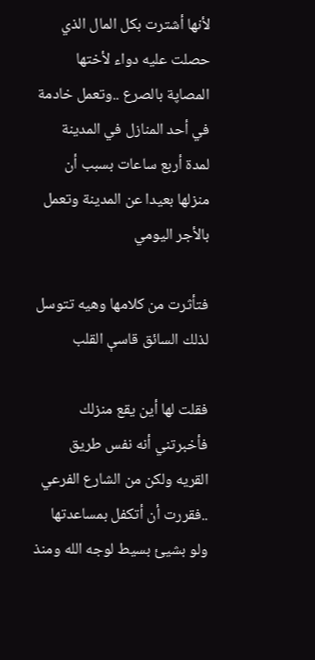لأنها أشترت بكل المال الذي حصلت عليه دواء لأختها المصاپة بالصرع ..وتعمل خادمة في أحد المنازل في المدينة لمدة أربع ساعات بسبب أن منزلها بعيدا عن المدينة وتعمل بالأجر اليومي

فتأثرت من كلامها وهيه تتوسل لذلك السائق قاسې القلب

فقلت لها أين يقع منزلك فأخبرتني أنه نفس طريق القريه ولكن من الشارع الفرعي ..فقررت أن أتكفل بمساعدتها ولو بشيئ بسيط لوجه الله ومنذ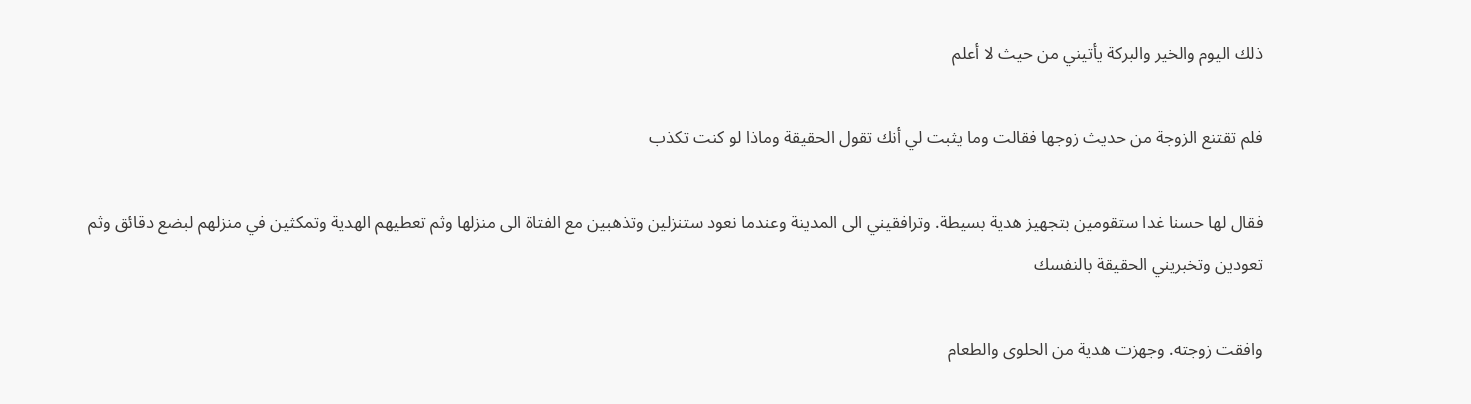ذلك اليوم والخير والبركة يأتيني من حيث لا أعلم

فلم تقتنع الزوجة من حديث زوجها فقالت وما يثبت لي أنك تقول الحقيقة وماذا لو كنت تكذب

فقال لها حسنا غدا ستقومين بتجهيز هدية بسيطة. وترافقيني الى المدينة وعندما نعود ستنزلين وتذهبين مع الفتاة الى منزلها وثم تعطيهم الهدية وتمكثين في منزلهم لبضع دقائق وثم تعودين وتخبريني الحقيقة بالنفسك

وافقت زوجته. وجهزت هدية من الحلوى والطعام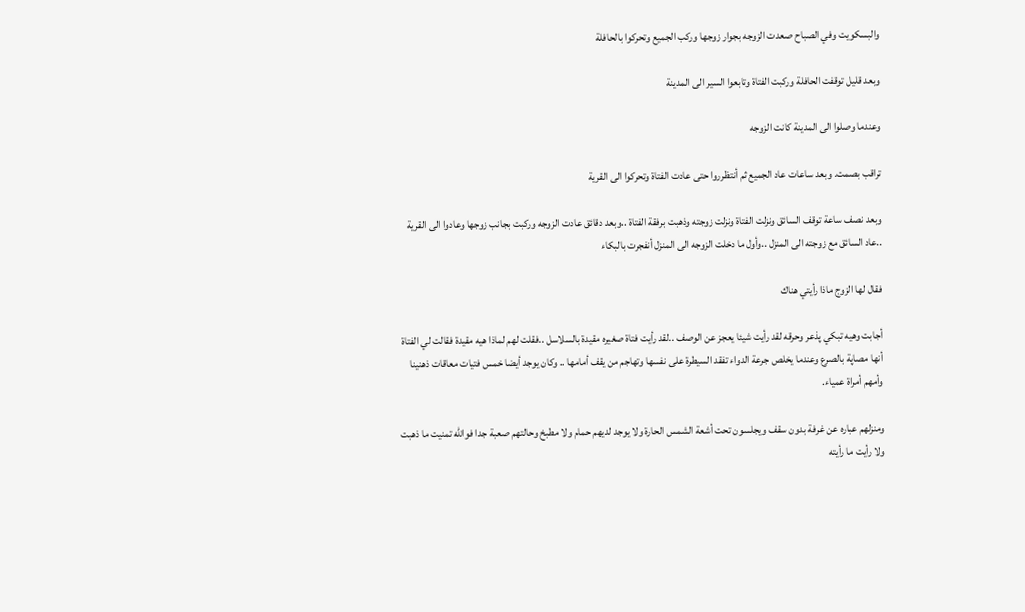والبسكويت وفي الصباح صعدت الزوجه بجوار زوجها وركب الجميع وتحركوا بالحافلة

وبعد قليل توقفت الحافلة وركبت الفتاة وتابعوا السير الى المدينة

وعندما وصلوا الى المدينة كانت الزوجه

تراقب بصمت. وبعد ساعات عاد الجميع ثم أنتظرروا حتى عادت الفتاة وتحركوا الى القرية

وبعد نصف ساعة توقف السائق ونزلت الفتاة ونزلت زوجته وذهبت برفقة الفتاة ..وبعد دقائق عادت الزوجه وركبت بجانب زوجها وعادوا الى القرية ..عاد السائق مع زوجته الى المنزل ..وأول ما دخلت الزوجه الى المنزل أنفجرت بالبكاء

فقال لها الزوج ماذا رأيتي هناك

أجابت وهيه تبكي پذعر وحرقه لقد رأيت شيئا يعجز عن الوصف ..لقد رأيت فتاة صغيره مقيدة بالسلاسل ..فقلت لهم لماذا هيه مقيدة فقالت لي الفتاة أنها مصاپة بالصرع وعندما يخلص جرعة الدواء تفقد السيطرة على نفسها وتهاجم من يقف أمامها .. وكان يوجد أيضا خمس فتيات معاقات ذهنينا وأمهم أمراة عمياء.

ومنزلهم عباره عن غرفة بدون سقف ويجلسون تحت أشعة الشمس الحارة ولا يوجد لديهم حمام ولا مطبخ وحالتهم صعبة جدا فوالله تمنيت ما ذهبت ولا رأيت ما رأيته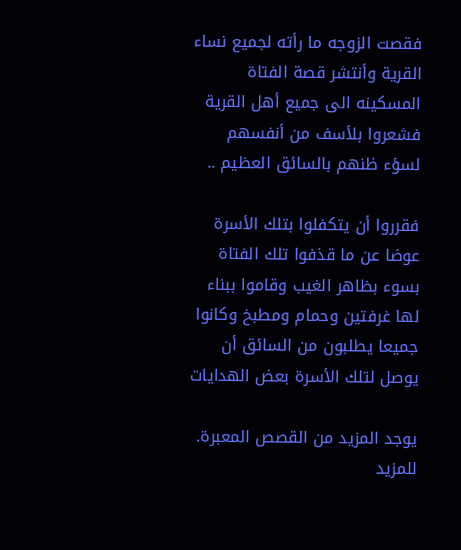فقصت الزوجه ما رأته لجميع نساء القرية وأنتشر قصة الفتاة المسكينه الى جميع أهل القرية فشعروا بلأسف من أنفسهم لسؤء ظنهم بالسائق العظيم ..

فقرروا أن يتكفلوا بتلك الأسرة عوضا عن ما قذفوا تلك الفتاة بسوء بظاهر الغيب وقاموا ببناء لها غرفتين وحمام ومطبخ وكانوا جميعا يطلبون من السائق أن يوصل لتلك الأسرة بعض الهدايات

يوجد المزيد من القصص المعبرة. للمزيد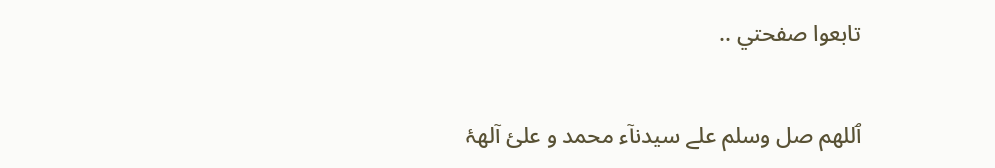تابعوا صفحتي ..

ٱللهم صل وسلم علے سيدنآء محمد و علئ آلهۂ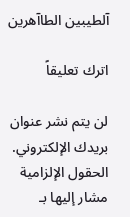آلطيبين الطاآهرين

اترك تعليقاً

لن يتم نشر عنوان بريدك الإلكتروني. الحقول الإلزامية مشار إليها بـ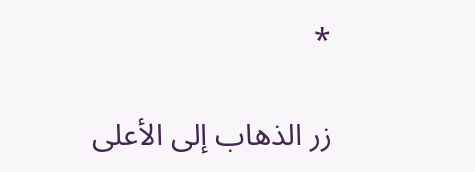*

زر الذهاب إلى الأعلى